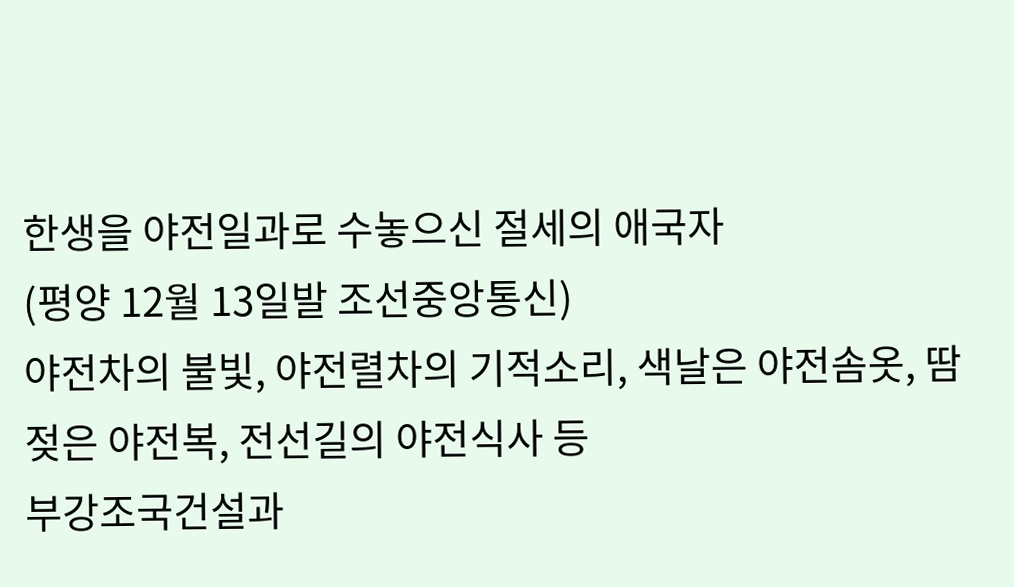한생을 야전일과로 수놓으신 절세의 애국자
(평양 12월 13일발 조선중앙통신)
야전차의 불빛, 야전렬차의 기적소리, 색날은 야전솜옷, 땀젖은 야전복, 전선길의 야전식사 등
부강조국건설과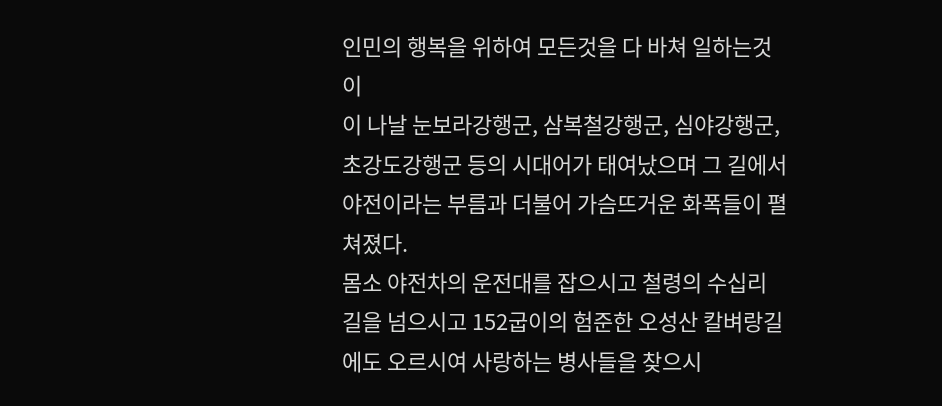인민의 행복을 위하여 모든것을 다 바쳐 일하는것이
이 나날 눈보라강행군, 삼복철강행군, 심야강행군, 초강도강행군 등의 시대어가 태여났으며 그 길에서 야전이라는 부름과 더불어 가슴뜨거운 화폭들이 펼쳐졌다.
몸소 야전차의 운전대를 잡으시고 철령의 수십리 길을 넘으시고 152굽이의 험준한 오성산 칼벼랑길에도 오르시여 사랑하는 병사들을 찾으시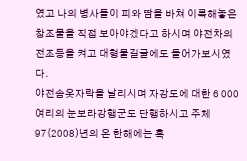였고 나의 병사들이 피와 땀을 바쳐 이룩해놓은 창조물을 직접 보아야겠다고 하시며 야전차의 전조등을 켜고 대형물길굴에도 들어가보시였다.
야전솜옷자락을 날리시며 자강도에 대한 6 000여리의 눈보라강행군도 단행하시고 주체97(2008)년의 온 한해에는 혹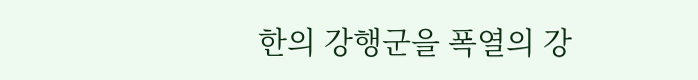한의 강행군을 폭열의 강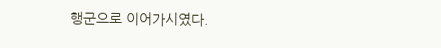행군으로 이어가시였다.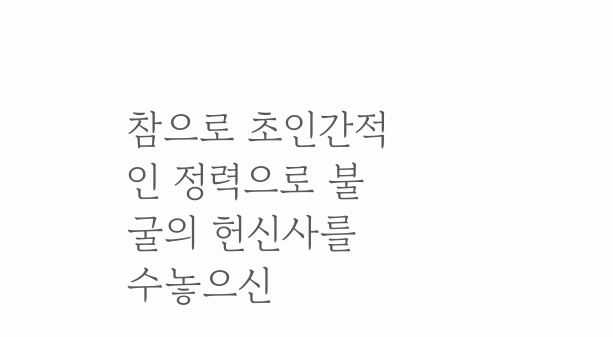참으로 초인간적인 정력으로 불굴의 헌신사를 수놓으신